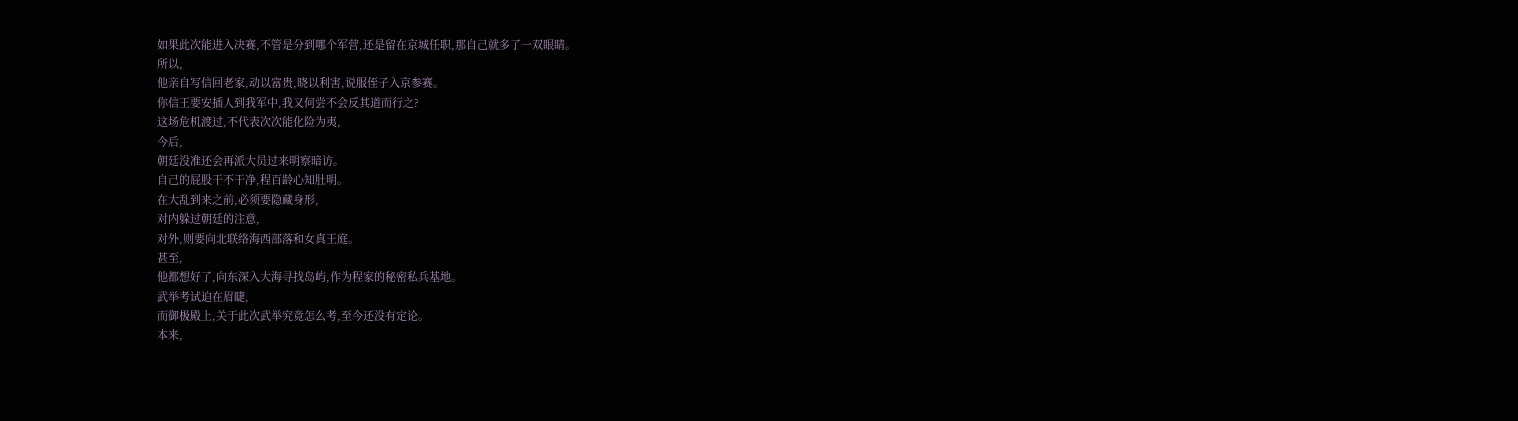如果此次能进入决赛,不管是分到哪个军营,还是留在京城任职,那自己就多了一双眼睛。
所以,
他亲自写信回老家,动以富贵,晓以利害,说服侄子入京参赛。
你信王要安插人到我军中,我又何尝不会反其道而行之?
这场危机渡过,不代表次次能化险为夷,
今后,
朝廷没准还会再派大员过来明察暗访。
自己的屁股干不干净,程百龄心知肚明。
在大乱到来之前,必须要隐藏身形,
对内躲过朝廷的注意,
对外,则要向北联络海西部落和女真王庭。
甚至,
他都想好了,向东深入大海寻找岛屿,作为程家的秘密私兵基地。
武举考试迫在眉睫,
而御极殿上,关于此次武举究竟怎么考,至今还没有定论。
本来,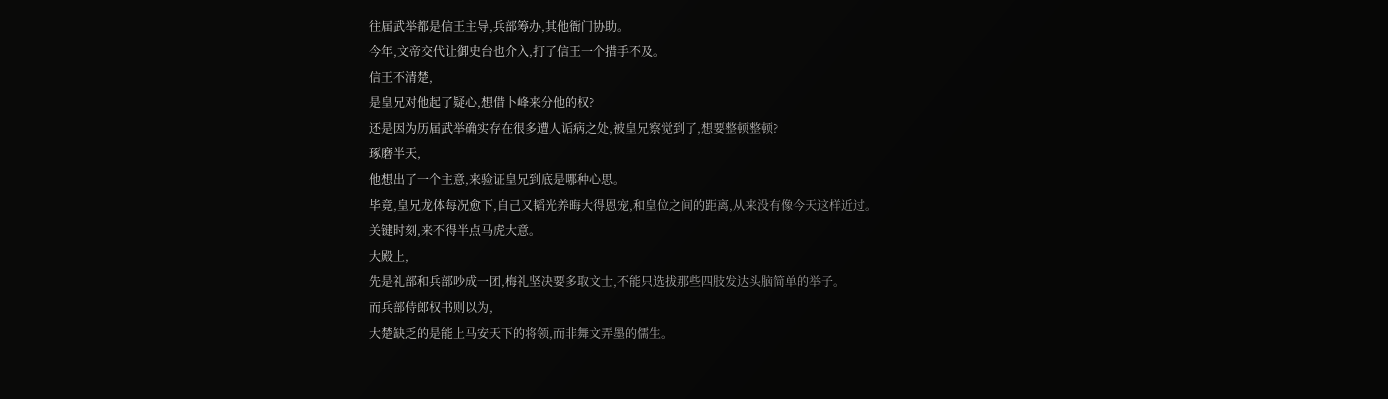往届武举都是信王主导,兵部筹办,其他衙门协助。
今年,文帝交代让御史台也介入,打了信王一个措手不及。
信王不清楚,
是皇兄对他起了疑心,想借卜峰来分他的权?
还是因为历届武举确实存在很多遭人诟病之处,被皇兄察觉到了,想要整顿整顿?
琢磨半天,
他想出了一个主意,来验证皇兄到底是哪种心思。
毕竟,皇兄龙体每况愈下,自己又韬光养晦大得恩宠,和皇位之间的距离,从来没有像今天这样近过。
关键时刻,来不得半点马虎大意。
大殿上,
先是礼部和兵部吵成一团,梅礼坚决要多取文士,不能只选拔那些四肢发达头脑简单的举子。
而兵部侍郎权书则以为,
大楚缺乏的是能上马安天下的将领,而非舞文弄墨的儒生。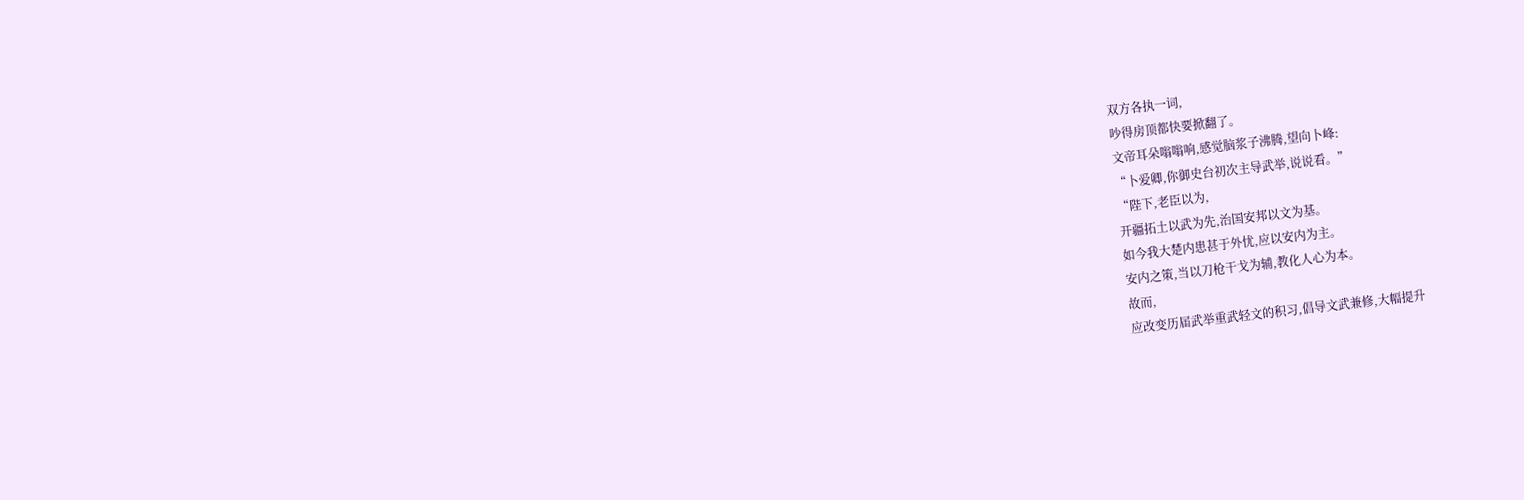双方各执一词,
吵得房顶都快要掀翻了。
文帝耳朵嗡嗡响,感觉脑浆子沸腾,望向卜峰:
“卜爱卿,你御史台初次主导武举,说说看。”
“陛下,老臣以为,
开疆拓土以武为先,治国安邦以文为基。
如今我大楚内患甚于外忧,应以安内为主。
安内之策,当以刀枪干戈为辅,教化人心为本。
故而,
应改变历届武举重武轻文的积习,倡导文武兼修,大幅提升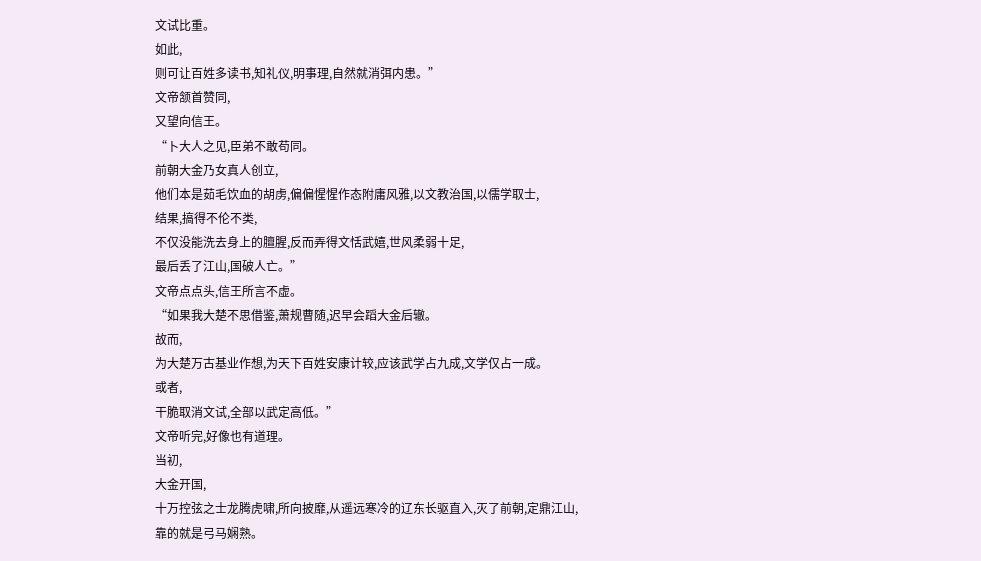文试比重。
如此,
则可让百姓多读书,知礼仪,明事理,自然就消弭内患。”
文帝颔首赞同,
又望向信王。
“卜大人之见,臣弟不敢苟同。
前朝大金乃女真人创立,
他们本是茹毛饮血的胡虏,偏偏惺惺作态附庸风雅,以文教治国,以儒学取士,
结果,搞得不伦不类,
不仅没能洗去身上的膻腥,反而弄得文恬武嬉,世风柔弱十足,
最后丢了江山,国破人亡。”
文帝点点头,信王所言不虚。
“如果我大楚不思借鉴,萧规曹随,迟早会蹈大金后辙。
故而,
为大楚万古基业作想,为天下百姓安康计较,应该武学占九成,文学仅占一成。
或者,
干脆取消文试,全部以武定高低。”
文帝听完,好像也有道理。
当初,
大金开国,
十万控弦之士龙腾虎啸,所向披靡,从遥远寒冷的辽东长驱直入,灭了前朝,定鼎江山,
靠的就是弓马娴熟。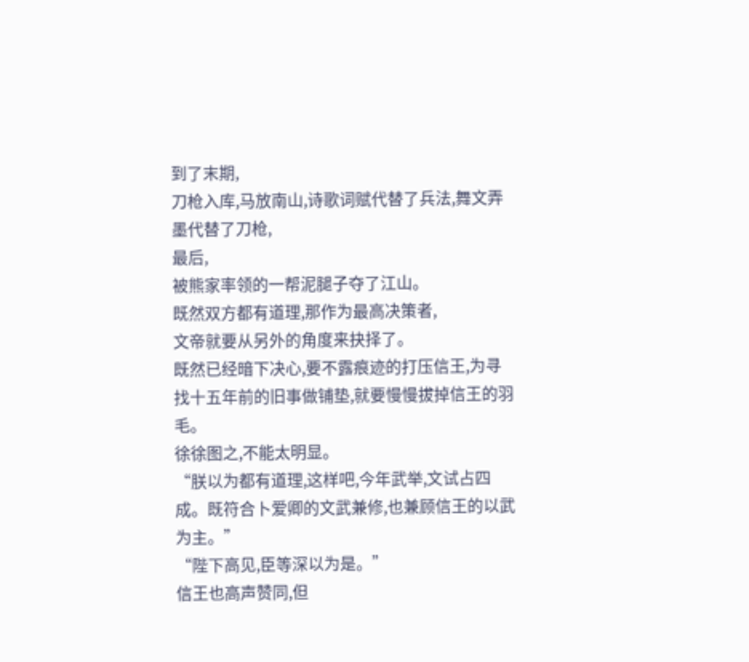到了末期,
刀枪入库,马放南山,诗歌词赋代替了兵法,舞文弄墨代替了刀枪,
最后,
被熊家率领的一帮泥腿子夺了江山。
既然双方都有道理,那作为最高决策者,
文帝就要从另外的角度来抉择了。
既然已经暗下决心,要不露痕迹的打压信王,为寻找十五年前的旧事做铺垫,就要慢慢拔掉信王的羽毛。
徐徐图之,不能太明显。
“朕以为都有道理,这样吧,今年武举,文试占四成。既符合卜爱卿的文武兼修,也兼顾信王的以武为主。”
“陛下高见,臣等深以为是。”
信王也高声赞同,但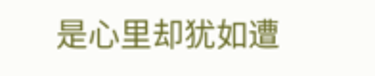是心里却犹如遭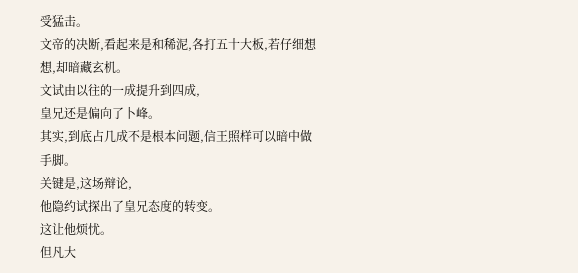受猛击。
文帝的决断,看起来是和稀泥,各打五十大板,若仔细想想,却暗藏玄机。
文试由以往的一成提升到四成,
皇兄还是偏向了卜峰。
其实,到底占几成不是根本问题,信王照样可以暗中做手脚。
关键是,这场辩论,
他隐约试探出了皇兄态度的转变。
这让他烦忧。
但凡大